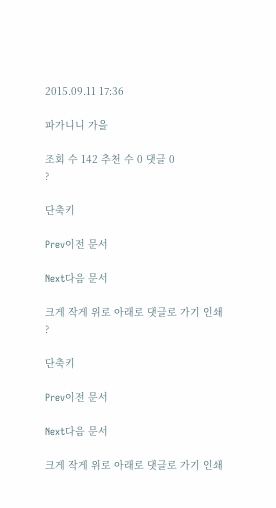2015.09.11 17:36

파가니니 가을

조회 수 142 추천 수 0 댓글 0
?

단축키

Prev이전 문서

Next다음 문서

크게 작게 위로 아래로 댓글로 가기 인쇄
?

단축키

Prev이전 문서

Next다음 문서

크게 작게 위로 아래로 댓글로 가기 인쇄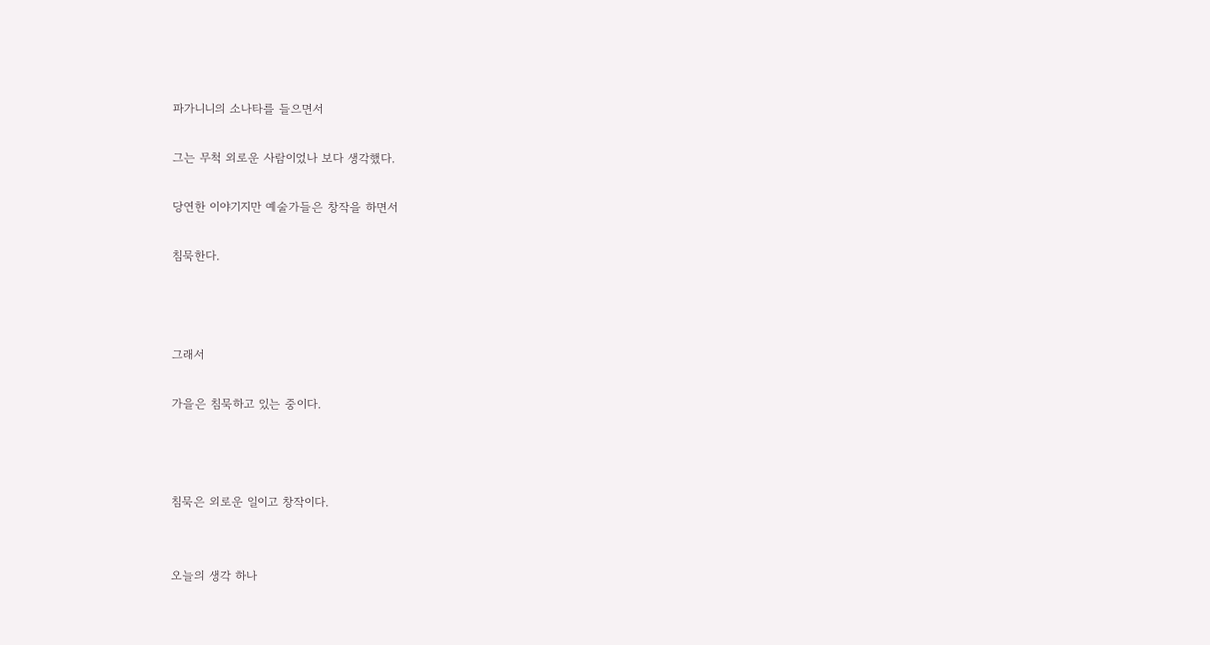파가니니의 소나타를 들으면서

그는 무척 외로운 사람이었나 보다 생각했다.

당연한 이야기지만 예술가들은 창작을 하면서

침묵한다.



그래서

가을은 침묵하고 있는 중이다.



침묵은 외로운 일이고 창작이다.


오늘의 생각 하나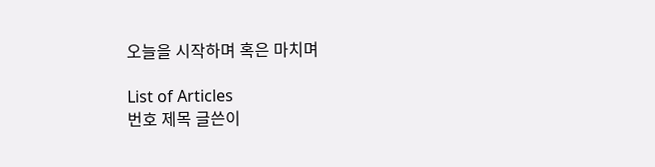오늘을 시작하며 혹은 마치며

List of Articles
번호 제목 글쓴이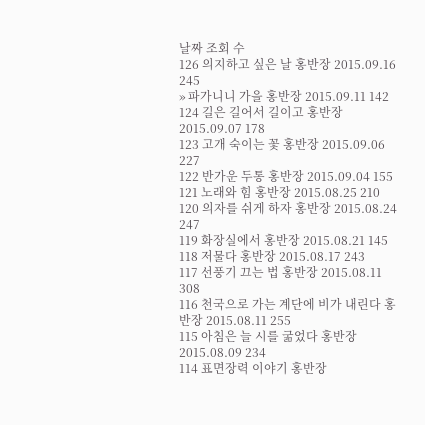날짜 조회 수
126 의지하고 싶은 날 홍반장 2015.09.16 245
» 파가니니 가을 홍반장 2015.09.11 142
124 길은 길어서 길이고 홍반장 2015.09.07 178
123 고개 숙이는 꽃 홍반장 2015.09.06 227
122 반가운 두통 홍반장 2015.09.04 155
121 노래와 힘 홍반장 2015.08.25 210
120 의자를 쉬게 하자 홍반장 2015.08.24 247
119 화장실에서 홍반장 2015.08.21 145
118 저물다 홍반장 2015.08.17 243
117 선풍기 끄는 법 홍반장 2015.08.11 308
116 천국으로 가는 계단에 비가 내린다 홍반장 2015.08.11 255
115 아침은 늘 시를 굶었다 홍반장 2015.08.09 234
114 표면장력 이야기 홍반장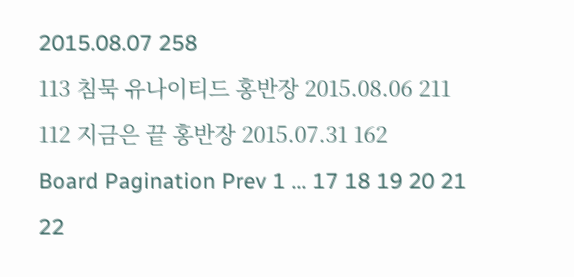2015.08.07 258
113 침묵 유나이티드 홍반장 2015.08.06 211
112 지금은 끝 홍반장 2015.07.31 162
Board Pagination Prev 1 ... 17 18 19 20 21 22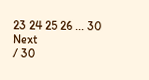23 24 25 26 ... 30 Next
/ 30